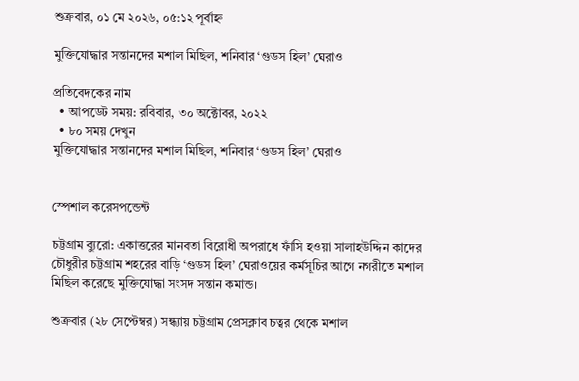শুক্রবার, ০১ মে ২০২৬, ০৫:১২ পূর্বাহ্ন

মুক্তিযোদ্ধার সন্তানদের মশাল মিছিল, শনিবার ‘গুডস হিল’ ঘেরাও

প্রতিবেদকের নাম
  • আপডেট সময়: রবিবার, ৩০ অক্টোবর, ২০২২
  • ৮০ সময় দেখুন
মুক্তিযোদ্ধার সন্তানদের মশাল মিছিল, শনিবার ‘গুডস হিল’ ঘেরাও


স্পেশাল করেসপন্ডেন্ট

চট্টগ্রাম ব্যুরো: একাত্তরের মানবতা বিরোধী অপরাধে ফাঁসি হওয়া সালাহউদ্দিন কাদের চৌধুরীর চট্টগ্রাম শহরের বাড়ি ‘গুডস হিল’ ঘেরাওয়ের কর্মসূচির আগে নগরীতে মশাল মিছিল করেছে মুক্তিযোদ্ধা সংসদ সন্তান কমান্ড।

শুক্রবার (২৮ সেপ্টেম্বর) সন্ধ্যায় চট্টগ্রাম প্রেসক্লাব চত্বর থেকে মশাল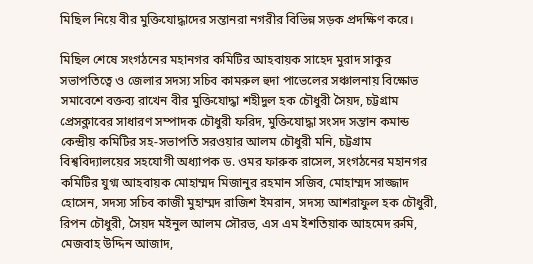মিছিল নিয়ে বীর মুক্তিযোদ্ধাদের সন্তানরা নগরীর বিভিন্ন সড়ক প্রদক্ষিণ করে।

মিছিল শেষে সংগঠনের মহানগর কমিটির আহবায়ক সাহেদ মুরাদ সাকুর সভাপতিত্বে ও জেলার সদস্য সচিব কামরুল হুদা পাভেলের সঞ্চালনায় বিক্ষোভ সমাবেশে বক্তব্য রাখেন বীর মুক্তিযোদ্ধা শহীদুল হক চৌধুরী সৈয়দ, চট্টগ্রাম প্রেসক্লাবের সাধারণ সম্পাদক চৌধুরী ফরিদ, মুক্তিযোদ্ধা সংসদ সন্তান কমান্ড কেন্দ্রীয় কমিটির সহ-সভাপতি সরওয়ার আলম চৌধুরী মনি, চট্টগ্রাম বিশ্ববিদ্যালয়ের সহযোগী অধ্যাপক ড. ওমর ফারুক রাসেল, সংগঠনের মহানগর কমিটির যুগ্ম আহবায়ক মোহাম্মদ মিজানুর রহমান সজিব, মোহাম্মদ সাজ্জাদ হোসেন, সদস্য সচিব কাজী মুহাম্মদ রাজিশ ইমরান, সদস্য আশরাফুল হক চৌধুরী, রিপন চৌধুরী, সৈয়দ মইনুল আলম সৌরভ, এস এম ইশতিয়াক আহমেদ রুমি, মেজবাহ উদ্দিন আজাদ,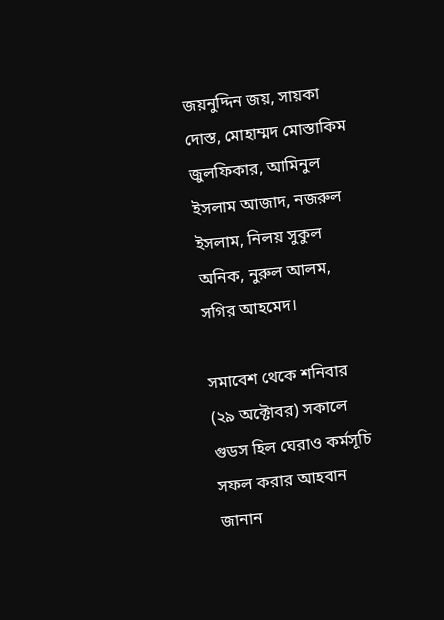জয়নুদ্দিন জয়, সায়কা দোস্ত, মোহাম্মদ মোস্তাকিম জুলফিকার, আমিনুল ইসলাম আজাদ, নজরুল ইসলাম, নিলয় সুকুল অনিক, নুরুল আলম, সগির আহমেদ।

সমাবেশ থেকে শনিবার (২৯ অক্টোবর) সকালে গুডস হিল ঘেরাও কর্মসূচি সফল করার আহবান জানান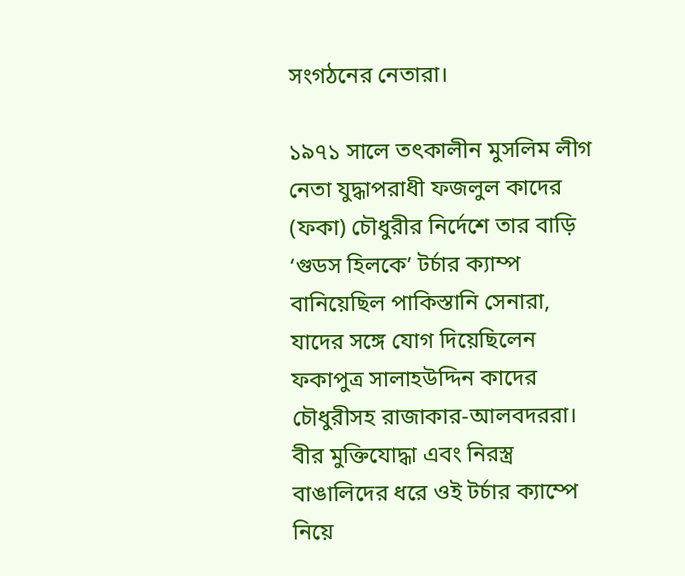সংগঠনের নেতারা।

১৯৭১ সালে তৎকালীন মুসলিম লীগ নেতা যুদ্ধাপরাধী ফজলুল কাদের (ফকা) চৌধুরীর নির্দেশে তার বাড়ি ‘গুডস হিলকে’ টর্চার ক্যাম্প বানিয়েছিল পাকিস্তানি সেনারা, যাদের সঙ্গে যোগ দিয়েছিলেন ফকাপুত্র সালাহউদ্দিন কাদের চৌধুরীসহ রাজাকার-আলবদররা। বীর মুক্তিযোদ্ধা এবং নিরস্ত্র বাঙালিদের ধরে ওই টর্চার ক্যাম্পে নিয়ে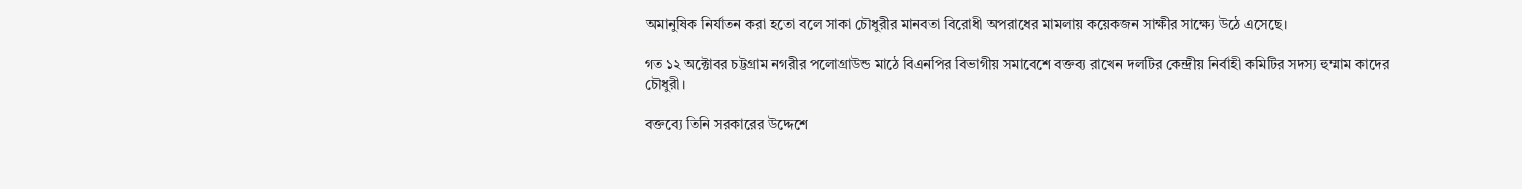অমানুষিক নির্যাতন করা হতো বলে সাকা চৌধুরীর মানবতা বিরোধী অপরাধের মামলায় কয়েকজন সাক্ষীর সাক্ষ্যে উঠে এসেছে।

গত ১২ অক্টোবর চট্টগ্রাম নগরীর পলোগ্রাউন্ড মাঠে বিএনপির বিভাগীয় সমাবেশে বক্তব্য রাখেন দলটির কেন্দ্রীয় নির্বাহী কমিটির সদস্য হুম্মাম কাদের চৌধুরী।

বক্তব্যে তিনি সরকারের উদ্দেশে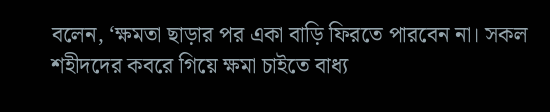বলেন, ‘ক্ষমতা ছাড়ার পর একা বাড়ি ফিরতে পারবেন না। সকল শহীদদের কবরে গিয়ে ক্ষমা চাইতে বাধ্য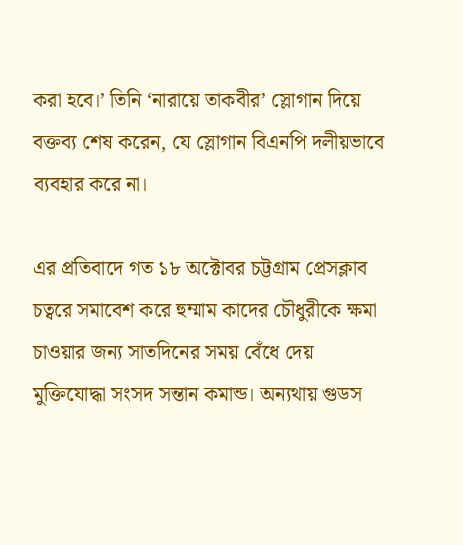করা হবে।’ তিনি ‘নারায়ে তাকবীর’ স্লোগান দিয়ে বক্তব্য শেষ করেন, যে স্লোগান বিএনপি দলীয়ভাবে ব্যবহার করে না।

এর প্রতিবাদে গত ১৮ অক্টোবর চট্টগ্রাম প্রেসক্লাব চত্বরে সমাবেশ করে হুম্মাম কাদের চৌধুরীকে ক্ষমা চাওয়ার জন্য সাতদিনের সময় বেঁধে দেয় মুক্তিযোদ্ধা সংসদ সন্তান কমান্ড। অন্যথায় গুডস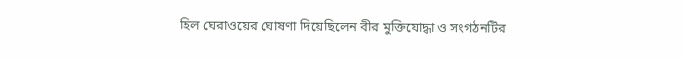হিল ঘেরাওয়ের ঘোষণা দিয়েছিলেন বীর মুক্তিযোদ্ধা ও সংগঠনটির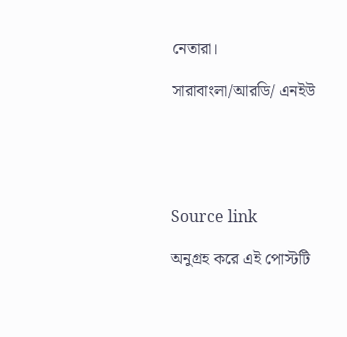নেতারা।

সারাবাংলা/আরডি/ এনইউ





Source link

অনুগ্রহ করে এই পোস্টটি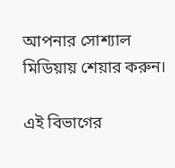আপনার সোশ্যাল মিডিয়ায় শেয়ার করুন।

এই বিভাগের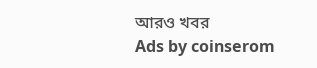আরও খবর
Ads by coinserom